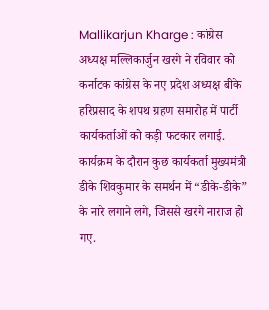Mallikarjun Kharge : कांग्रेस अध्यक्ष मल्लिकार्जुन खरगे ने रविवार को कर्नाटक कांग्रेस के नए प्रदेश अध्यक्ष बीके हरिप्रसाद के शपथ ग्रहण समारोह में पार्टी कार्यकर्ताओं को कड़ी फटकार लगाई. कार्यक्रम के दौरान कुछ कार्यकर्ता मुख्यमंत्री डीके शिवकुमार के समर्थन में “डीके-डीके” के नारे लगाने लगे, जिससे खरगे नाराज हो गए.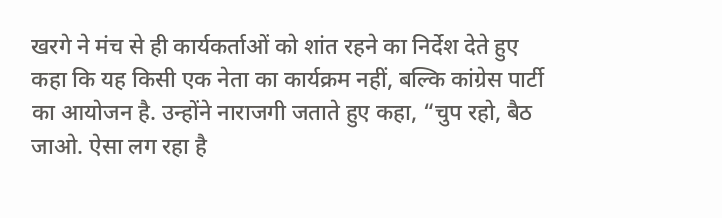खरगे ने मंच से ही कार्यकर्ताओं को शांत रहने का निर्देश देते हुए कहा कि यह किसी एक नेता का कार्यक्रम नहीं, बल्कि कांग्रेस पार्टी का आयोजन है. उन्होंने नाराजगी जताते हुए कहा, “चुप रहो, बैठ जाओ. ऐसा लग रहा है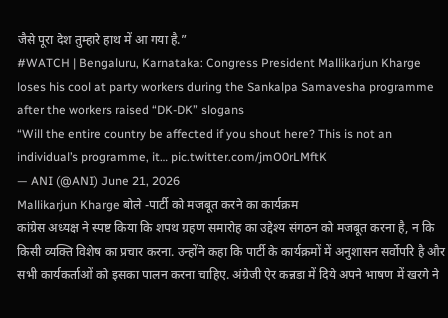जैसे पूरा देश तुम्हारे हाथ में आ गया है.”
#WATCH | Bengaluru, Karnataka: Congress President Mallikarjun Kharge loses his cool at party workers during the Sankalpa Samavesha programme after the workers raised “DK-DK” slogans
“Will the entire country be affected if you shout here? This is not an individual’s programme, it… pic.twitter.com/jmO0rLMftK
— ANI (@ANI) June 21, 2026
Mallikarjun Kharge बोले -पार्टी को मजबूत करने का कार्यक्रम
कांग्रेस अध्यक्ष ने स्पष्ट किया कि शपथ ग्रहण समारोह का उद्देश्य संगठन को मजबूत करना है, न कि किसी व्यक्ति विशेष का प्रचार करना. उन्होंने कहा कि पार्टी के कार्यक्रमों में अनुशासन सर्वोपरि है और सभी कार्यकर्ताओं को इसका पालन करना चाहिए. अंग्रेजी ऐर कन्नडा में दिये अपने भाषण में खरगे ने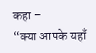कहा –
“क्या आपके यहाँ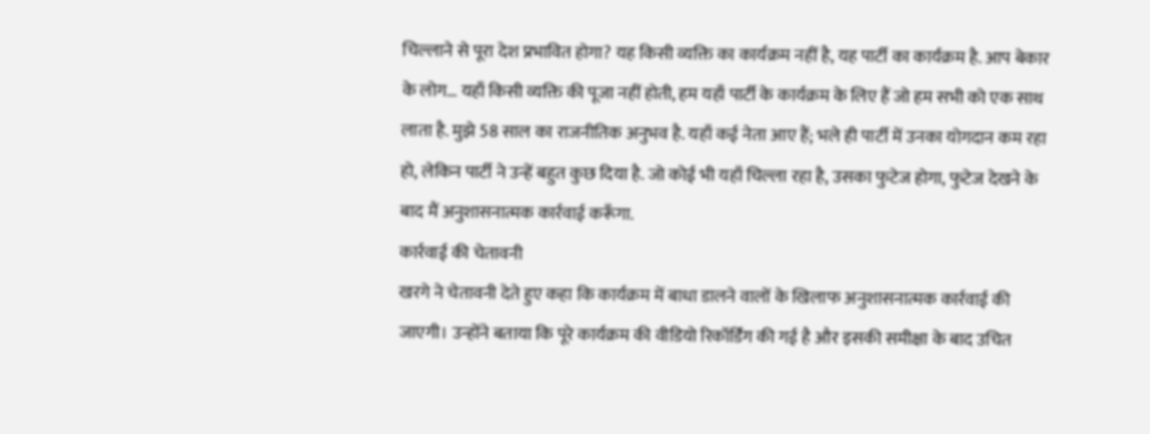चिल्लाने से पूरा देश प्रभावित होगा? यह किसी व्यक्ति का कार्यक्रम नहीं है, यह पार्टी का कार्यक्रम है. आप बेकार के लोग… यहाँ किसी व्यक्ति की पूजा नहीं होती, हम यहाँ पार्टी के कार्यक्रम के लिए हैं जो हम सभी को एक साथ लाता है. मुझे 58 साल का राजनीतिक अनुभव है. यहाँ कई नेता आए हैं; भले ही पार्टी में उनका योगदान कम रहा हो, लेकिन पार्टी ने उन्हें बहुत कुछ दिया है. जो कोई भी यहाँ चिल्ला रहा है, उसका फुटेज होगा, फुटेज देखने के बाद मैं अनुशासनात्मक कार्रवाई करूँगा.
कार्रवाई की चेतावनी
खरगे ने चेतावनी देते हुए कहा कि कार्यक्रम में बाधा डालने वालों के खिलाफ अनुशासनात्मक कार्रवाई की जाएगी। उन्होंने बताया कि पूरे कार्यक्रम की वीडियो रिकॉर्डिंग की गई है और इसकी समीक्षा के बाद उचित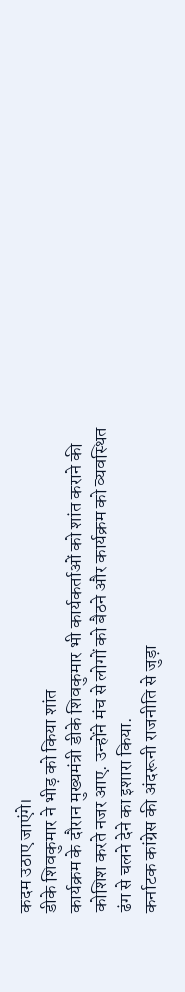कदम उठाए जाएंगे।
डीके शिवकुमार ने भीड़ को किया शांत
कार्यक्रम के दौरान मुख्यमंत्री डीके शिवकुमार भी कार्यकर्ताओं को शांत कराने की कोशिश करते नजर आए. उन्होंने मंच से लोगों को बैठने और कार्यक्रम को व्यवस्थित ढंग से चलने देने का इशारा किया.
कर्नाटक कांग्रेस की अंदरूनी राजनीति से जुड़ा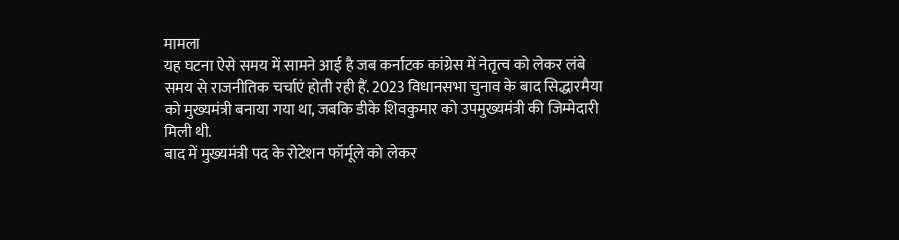मामला
यह घटना ऐसे समय में सामने आई है जब कर्नाटक कांग्रेस में नेतृत्व को लेकर लंबे समय से राजनीतिक चर्चाएं होती रही हैं. 2023 विधानसभा चुनाव के बाद सिद्धारमैया को मुख्यमंत्री बनाया गया था, जबकि डीके शिवकुमार को उपमुख्यमंत्री की जिम्मेदारी मिली थी.
बाद में मुख्यमंत्री पद के रोटेशन फॉर्मूले को लेकर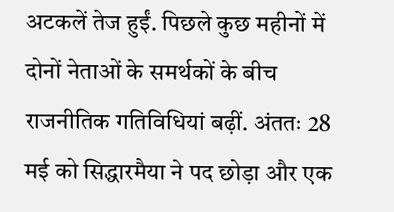अटकलें तेज हुईं. पिछले कुछ महीनों में दोनों नेताओं के समर्थकों के बीच राजनीतिक गतिविधियां बढ़ीं. अंततः 28 मई को सिद्धारमैया ने पद छोड़ा और एक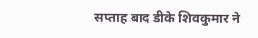सप्ताह बाद डीके शिवकुमार ने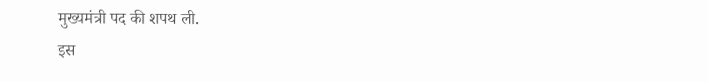मुख्यमंत्री पद की शपथ ली.
इस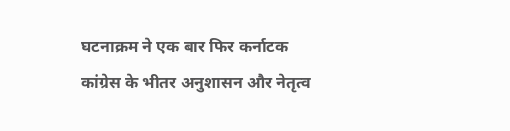घटनाक्रम ने एक बार फिर कर्नाटक कांग्रेस के भीतर अनुशासन और नेतृत्व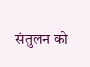संतुलन को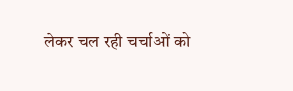लेकर चल रही चर्चाओं को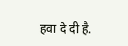हवा दे दी है.